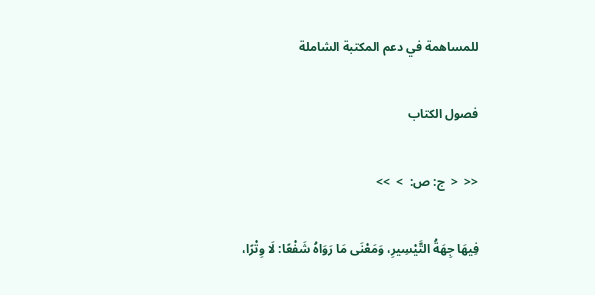للمساهمة في دعم المكتبة الشاملة

فصول الكتاب

<<  <  ج: ص:  >  >>

فِيهَا جِهَةُ التَّيْسِيرِ، وَمَعْنَى مَا رَوَاهُ شَفْعًا: لَا وِتْرًا،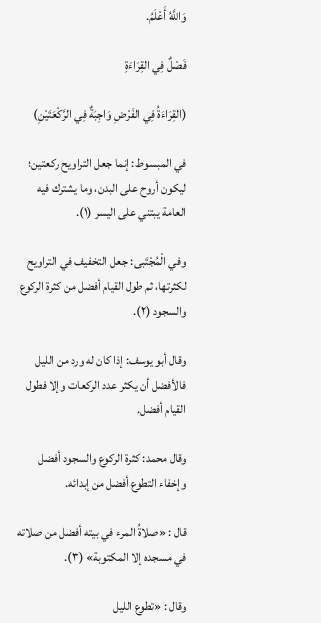وَاللَّهُ أَعْلَمُ.

فَصْلٌ فِي القِرَاءَةِ

(القِرَاءَةُ فِي الفَرْضِ وَاجِبَةٌ فِي الرَّكْعَتَيْنِ)

في المبسوط: إنما جعل التراويح ركعتين؛ ليكون أروح على البدن، وما يشترك فيه العامة يبتني على اليسر (١).

وفي الْمُجْتَبى: جعل التخفيف في التراويح لكثرتها، ثم طول القيام أفضل من كثرة الركوع والسجود (٢).

وقال أبو يوسف: إذا كان له ورد من الليل فالأفضل أن يكثر عدد الركعات وإلا فطول القيام أفضل.

وقال محمد: كثرة الركوع والسجود أفضل وإخفاء التطوع أفضل من إبدائه.

قال : «صلاةُ المرء في بيته أفضل من صلاته في مسجده إلا المكتوبة» (٣).

وقال : «تطوع الليل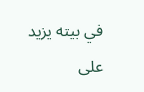في بيته يزيد على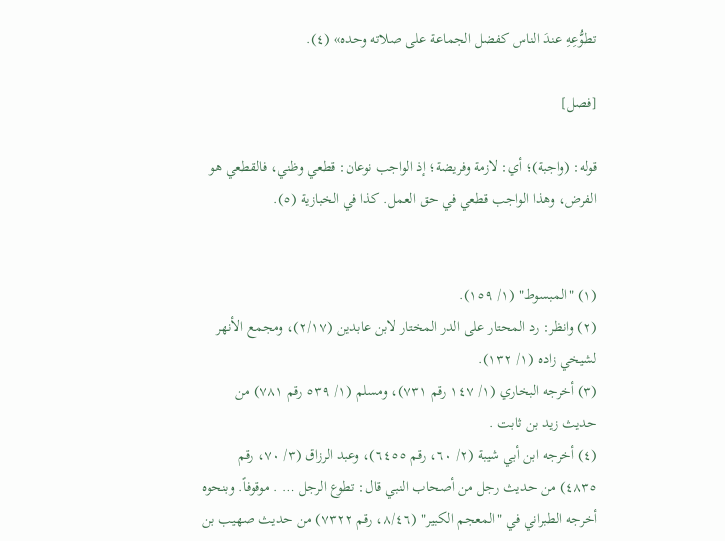تطوُّعِهِ عندَ الناس كفضل الجماعة على صلاته وحده» (٤).

[فصل]

قوله: (واجبة)؛ أي: لازمة وفريضة؛ إذ الواجب نوعان: قطعي وظني، فالقطعي هو الفرض، وهذا الواجب قطعي في حق العمل. كذا في الخبازية (٥).


(١) "المبسوط" (١/ ١٥٩).
(٢) وانظر: رد المحتار على الدر المختار لابن عابدين (٢/١٧)، ومجمع الأنهر لشيخي زاده (١/ ١٣٢).
(٣) أخرجه البخاري (١/ ١٤٧ رقم ٧٣١)، ومسلم (١/ ٥٣٩ رقم ٧٨١) من حديث زيد بن ثابت .
(٤) أخرجه ابن أبي شيبة (٢/ ٦٠، رقم ٦٤٥٥)، وعبد الرزاق (٣/ ٧٠، رقم ٤٨٣٥) من حديث رجل من أصحاب النبي قال: تطوع الرجل … . موقوفاً. وبنحوه أخرجه الطبراني في "المعجم الكبير" (٨/٤٦، رقم ٧٣٢٢) من حديث صهيب بن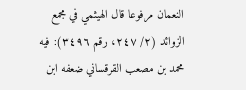النعمان مرفوعا قال الهيثمي في مجمع الزوائد (٢/ ٢٤٧، رقم ٣٤٩٦): فيه محمد بن مصعب القرقساني ضعفه ابن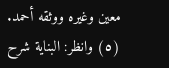معين وغيره ووثقه أحمد.
(٥) وانظر: البناية شرح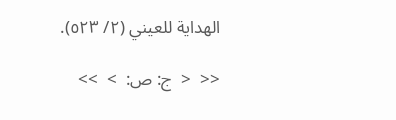الهداية للعيني (٢/ ٥٢٣).

<<  <  ج: ص:  >  >>